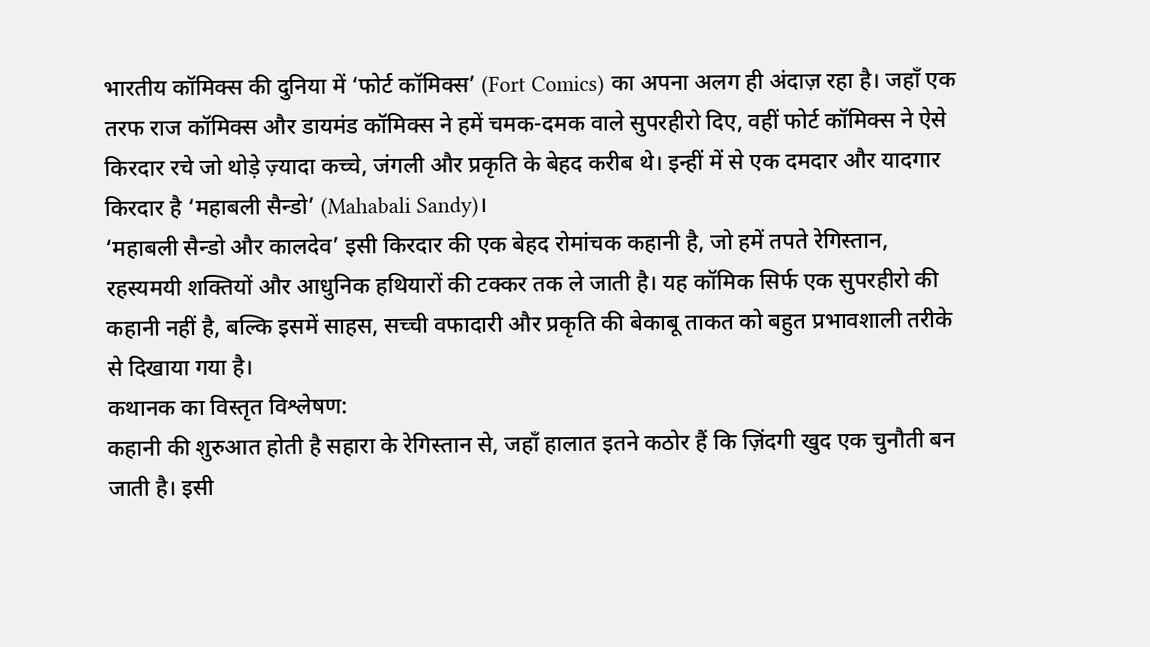भारतीय कॉमिक्स की दुनिया में ‘फोर्ट कॉमिक्स’ (Fort Comics) का अपना अलग ही अंदाज़ रहा है। जहाँ एक तरफ राज कॉमिक्स और डायमंड कॉमिक्स ने हमें चमक-दमक वाले सुपरहीरो दिए, वहीं फोर्ट कॉमिक्स ने ऐसे किरदार रचे जो थोड़े ज़्यादा कच्चे, जंगली और प्रकृति के बेहद करीब थे। इन्हीं में से एक दमदार और यादगार किरदार है ‘महाबली सैन्डो’ (Mahabali Sandy)।
‘महाबली सैन्डो और कालदेव’ इसी किरदार की एक बेहद रोमांचक कहानी है, जो हमें तपते रेगिस्तान, रहस्यमयी शक्तियों और आधुनिक हथियारों की टक्कर तक ले जाती है। यह कॉमिक सिर्फ एक सुपरहीरो की कहानी नहीं है, बल्कि इसमें साहस, सच्ची वफादारी और प्रकृति की बेकाबू ताकत को बहुत प्रभावशाली तरीके से दिखाया गया है।
कथानक का विस्तृत विश्लेषण:
कहानी की शुरुआत होती है सहारा के रेगिस्तान से, जहाँ हालात इतने कठोर हैं कि ज़िंदगी खुद एक चुनौती बन जाती है। इसी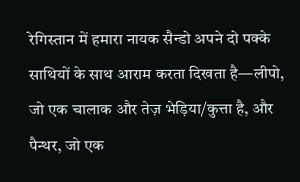रेगिस्तान में हमारा नायक सैन्डो अपने दो पक्के साथियों के साथ आराम करता दिखता है—लीपो, जो एक चालाक और तेज़ भेड़िया/कुत्ता है, और पैन्थर, जो एक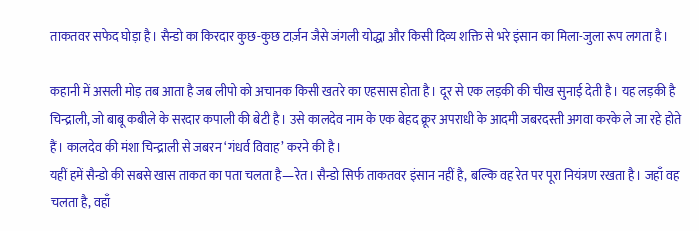ताकतवर सफेद घोड़ा है। सैन्डो का किरदार कुछ-कुछ टार्ज़न जैसे जंगली योद्धा और किसी दिव्य शक्ति से भरे इंसान का मिला-जुला रूप लगता है।

कहानी में असली मोड़ तब आता है जब लीपो को अचानक किसी खतरे का एहसास होता है। दूर से एक लड़की की चीख सुनाई देती है। यह लड़की है चिन्द्राली, जो बाबू कबीले के सरदार कपाली की बेटी है। उसे कालदेव नाम के एक बेहद क्रूर अपराधी के आदमी जबरदस्ती अगवा करके ले जा रहे होते हैं। कालदेव की मंशा चिन्द्राली से जबरन ‘गंधर्व विवाह’ करने की है।
यहीं हमें सैन्डो की सबसे खास ताकत का पता चलता है—रेत। सैन्डो सिर्फ ताकतवर इंसान नहीं है, बल्कि वह रेत पर पूरा नियंत्रण रखता है। जहाँ वह चलता है, वहाँ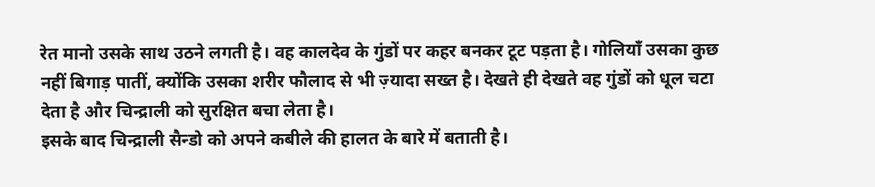रेत मानो उसके साथ उठने लगती है। वह कालदेव के गुंडों पर कहर बनकर टूट पड़ता है। गोलियाँ उसका कुछ नहीं बिगाड़ पातीं, क्योंकि उसका शरीर फौलाद से भी ज़्यादा सख्त है। देखते ही देखते वह गुंडों को धूल चटा देता है और चिन्द्राली को सुरक्षित बचा लेता है।
इसके बाद चिन्द्राली सैन्डो को अपने कबीले की हालत के बारे में बताती है।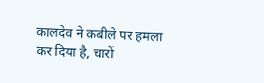कालदेव ने कबीले पर हमला कर दिया है, चारों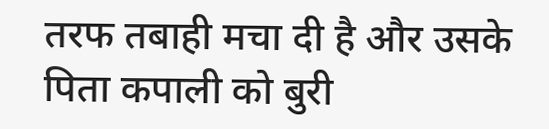तरफ तबाही मचा दी है और उसके पिता कपाली को बुरी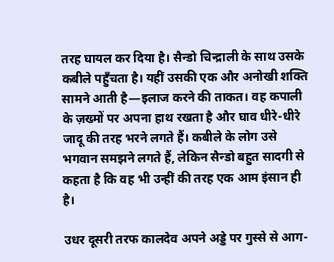तरह घायल कर दिया है। सैन्डो चिन्द्राली के साथ उसके कबीले पहुँचता है। यहीं उसकी एक और अनोखी शक्ति सामने आती है—इलाज करने की ताकत। वह कपाली के ज़ख्मों पर अपना हाथ रखता है और घाव धीरे-धीरे जादू की तरह भरने लगते हैं। कबीले के लोग उसे भगवान समझने लगते हैं, लेकिन सैन्डो बहुत सादगी से कहता है कि वह भी उन्हीं की तरह एक आम इंसान ही है।

उधर दूसरी तरफ कालदेव अपने अड्डे पर गुस्से से आग-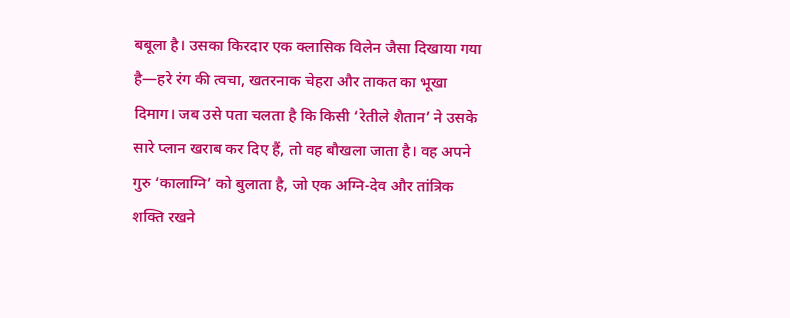बबूला है। उसका किरदार एक क्लासिक विलेन जैसा दिखाया गया है—हरे रंग की त्वचा, खतरनाक चेहरा और ताकत का भूखा दिमाग। जब उसे पता चलता है कि किसी ‘रेतीले शैतान’ ने उसके सारे प्लान खराब कर दिए हैं, तो वह बौखला जाता है। वह अपने गुरु ‘कालाग्नि’ को बुलाता है, जो एक अग्नि-देव और तांत्रिक शक्ति रखने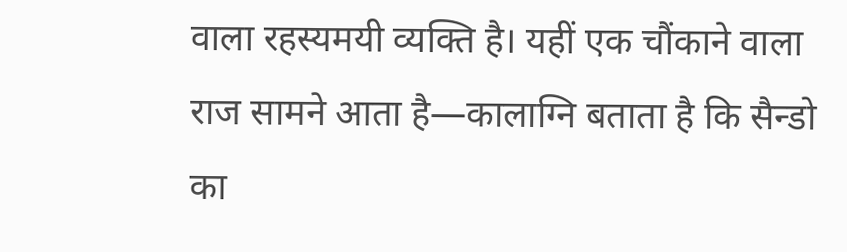वाला रहस्यमयी व्यक्ति है। यहीं एक चौंकाने वाला राज सामने आता है—कालाग्नि बताता है कि सैन्डो का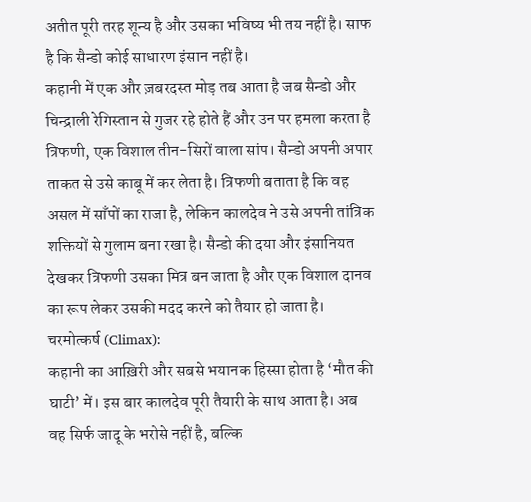अतीत पूरी तरह शून्य है और उसका भविष्य भी तय नहीं है। साफ है कि सैन्डो कोई साधारण इंसान नहीं है।
कहानी में एक और ज़बरदस्त मोड़ तब आता है जब सैन्डो और चिन्द्राली रेगिस्तान से गुजर रहे होते हैं और उन पर हमला करता है त्रिफणी, एक विशाल तीन-सिरों वाला सांप। सैन्डो अपनी अपार ताकत से उसे काबू में कर लेता है। त्रिफणी बताता है कि वह असल में साँपों का राजा है, लेकिन कालदेव ने उसे अपनी तांत्रिक शक्तियों से गुलाम बना रखा है। सैन्डो की दया और इंसानियत देखकर त्रिफणी उसका मित्र बन जाता है और एक विशाल दानव का रूप लेकर उसकी मदद करने को तैयार हो जाता है।
चरमोत्कर्ष (Climax):
कहानी का आख़िरी और सबसे भयानक हिस्सा होता है ‘मौत की घाटी’ में। इस बार कालदेव पूरी तैयारी के साथ आता है। अब वह सिर्फ जादू के भरोसे नहीं है, बल्कि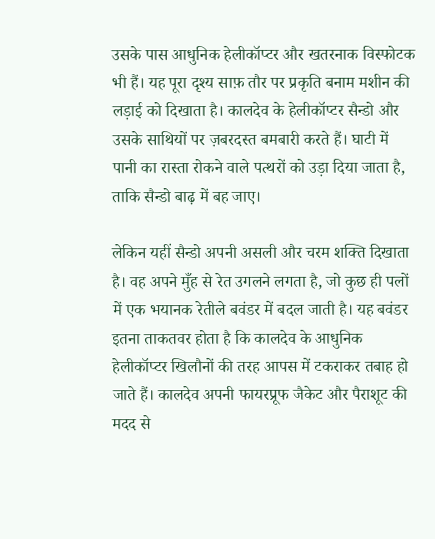उसके पास आधुनिक हेलीकॉप्टर और खतरनाक विस्फोटक भी हैं। यह पूरा दृश्य साफ़ तौर पर प्रकृति बनाम मशीन की लड़ाई को दिखाता है। कालदेव के हेलीकॉप्टर सैन्डो और उसके साथियों पर ज़बरदस्त बमबारी करते हैं। घाटी में पानी का रास्ता रोकने वाले पत्थरों को उड़ा दिया जाता है, ताकि सैन्डो बाढ़ में बह जाए।

लेकिन यहीं सैन्डो अपनी असली और चरम शक्ति दिखाता है। वह अपने मुँह से रेत उगलने लगता है, जो कुछ ही पलों में एक भयानक रेतीले बवंडर में बदल जाती है। यह बवंडर इतना ताकतवर होता है कि कालदेव के आधुनिक हेलीकॉप्टर खिलौनों की तरह आपस में टकराकर तबाह हो जाते हैं। कालदेव अपनी फायरप्रूफ जैकेट और पैराशूट की मदद से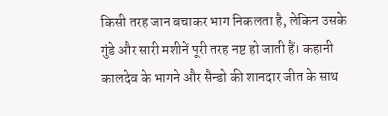किसी तरह जान बचाकर भाग निकलता है, लेकिन उसके गुंडे और सारी मशीनें पूरी तरह नष्ट हो जाती हैं। कहानी कालदेव के भागने और सैन्डो की शानदार जीत के साथ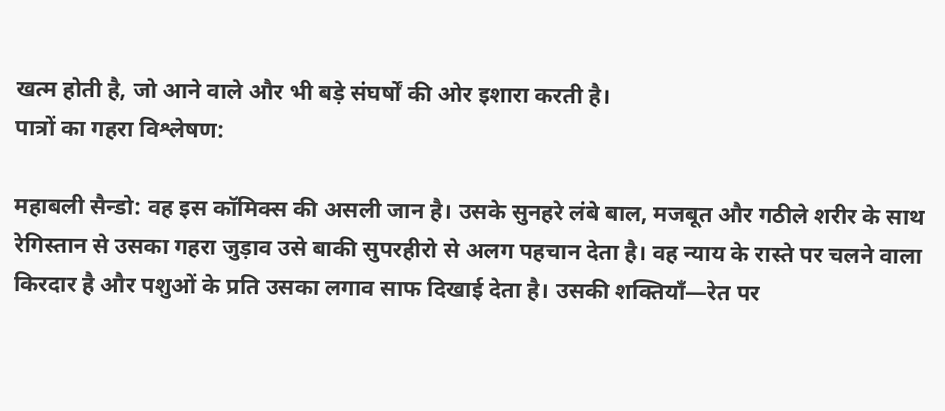खत्म होती है, जो आने वाले और भी बड़े संघर्षों की ओर इशारा करती है।
पात्रों का गहरा विश्लेषण:

महाबली सैन्डो: वह इस कॉमिक्स की असली जान है। उसके सुनहरे लंबे बाल, मजबूत और गठीले शरीर के साथ रेगिस्तान से उसका गहरा जुड़ाव उसे बाकी सुपरहीरो से अलग पहचान देता है। वह न्याय के रास्ते पर चलने वाला किरदार है और पशुओं के प्रति उसका लगाव साफ दिखाई देता है। उसकी शक्तियाँ—रेत पर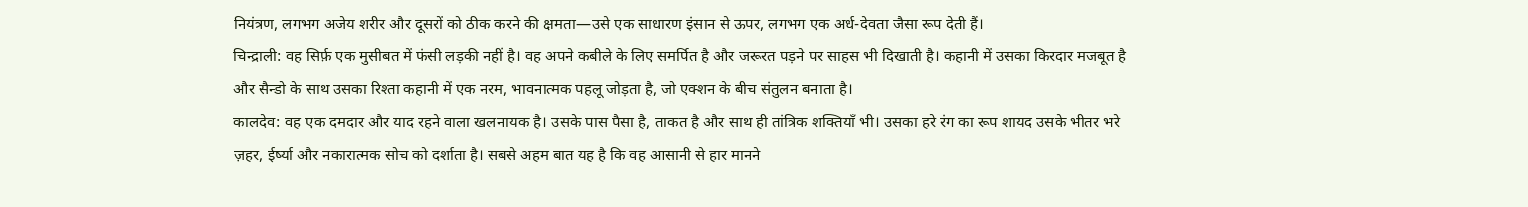नियंत्रण, लगभग अजेय शरीर और दूसरों को ठीक करने की क्षमता—उसे एक साधारण इंसान से ऊपर, लगभग एक अर्ध-देवता जैसा रूप देती हैं।
चिन्द्राली: वह सिर्फ़ एक मुसीबत में फंसी लड़की नहीं है। वह अपने कबीले के लिए समर्पित है और जरूरत पड़ने पर साहस भी दिखाती है। कहानी में उसका किरदार मजबूत है और सैन्डो के साथ उसका रिश्ता कहानी में एक नरम, भावनात्मक पहलू जोड़ता है, जो एक्शन के बीच संतुलन बनाता है।
कालदेव: वह एक दमदार और याद रहने वाला खलनायक है। उसके पास पैसा है, ताकत है और साथ ही तांत्रिक शक्तियाँ भी। उसका हरे रंग का रूप शायद उसके भीतर भरे ज़हर, ईर्ष्या और नकारात्मक सोच को दर्शाता है। सबसे अहम बात यह है कि वह आसानी से हार मानने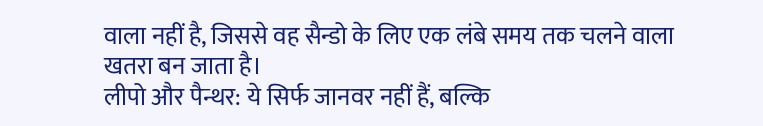वाला नहीं है, जिससे वह सैन्डो के लिए एक लंबे समय तक चलने वाला खतरा बन जाता है।
लीपो और पैन्थर: ये सिर्फ जानवर नहीं हैं, बल्कि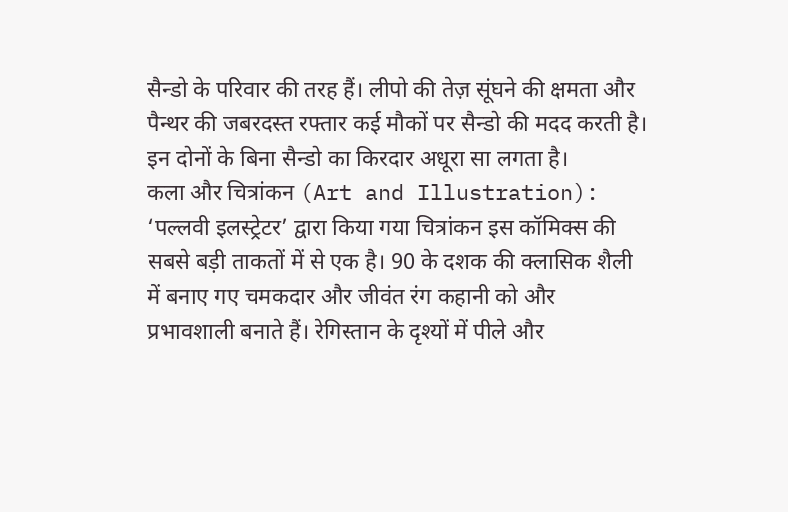सैन्डो के परिवार की तरह हैं। लीपो की तेज़ सूंघने की क्षमता और पैन्थर की जबरदस्त रफ्तार कई मौकों पर सैन्डो की मदद करती है। इन दोनों के बिना सैन्डो का किरदार अधूरा सा लगता है।
कला और चित्रांकन (Art and Illustration):
‘पल्लवी इलस्ट्रेटर’ द्वारा किया गया चित्रांकन इस कॉमिक्स की सबसे बड़ी ताकतों में से एक है। 90 के दशक की क्लासिक शैली में बनाए गए चमकदार और जीवंत रंग कहानी को और प्रभावशाली बनाते हैं। रेगिस्तान के दृश्यों में पीले और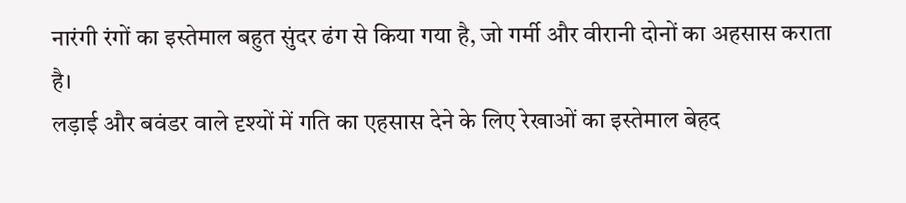नारंगी रंगों का इस्तेमाल बहुत सुंदर ढंग से किया गया है, जो गर्मी और वीरानी दोनों का अहसास कराता है।
लड़ाई और बवंडर वाले दृश्यों में गति का एहसास देने के लिए रेखाओं का इस्तेमाल बेहद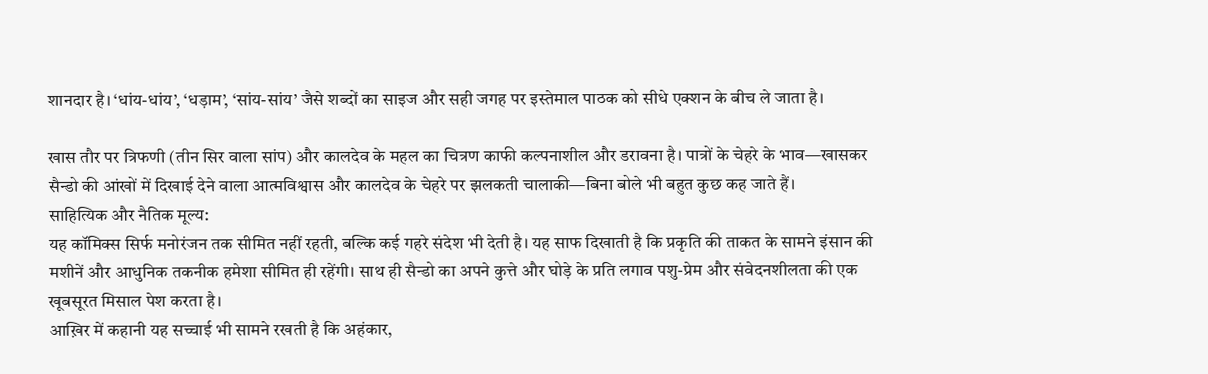शानदार है। ‘धांय-धांय’, ‘धड़ाम’, ‘सांय-सांय’ जैसे शब्दों का साइज और सही जगह पर इस्तेमाल पाठक को सीधे एक्शन के बीच ले जाता है।

खास तौर पर त्रिफणी (तीन सिर वाला सांप) और कालदेव के महल का चित्रण काफी कल्पनाशील और डरावना है। पात्रों के चेहरे के भाव—खासकर सैन्डो की आंखों में दिखाई देने वाला आत्मविश्वास और कालदेव के चेहरे पर झलकती चालाकी—बिना बोले भी बहुत कुछ कह जाते हैं।
साहित्यिक और नैतिक मूल्य:
यह कॉमिक्स सिर्फ मनोरंजन तक सीमित नहीं रहती, बल्कि कई गहरे संदेश भी देती है। यह साफ दिखाती है कि प्रकृति की ताकत के सामने इंसान की मशीनें और आधुनिक तकनीक हमेशा सीमित ही रहेंगी। साथ ही सैन्डो का अपने कुत्ते और घोड़े के प्रति लगाव पशु-प्रेम और संवेदनशीलता की एक खूबसूरत मिसाल पेश करता है।
आख़िर में कहानी यह सच्चाई भी सामने रखती है कि अहंकार,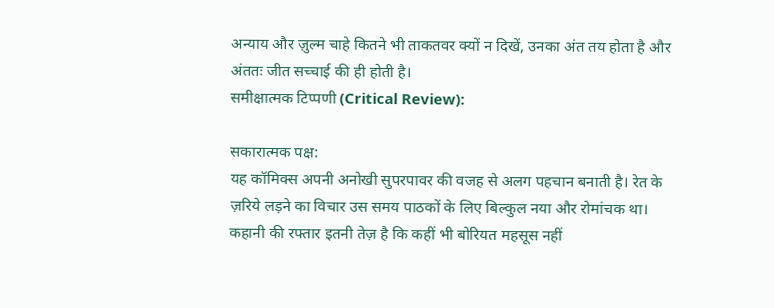अन्याय और ज़ुल्म चाहे कितने भी ताकतवर क्यों न दिखें, उनका अंत तय होता है और अंततः जीत सच्चाई की ही होती है।
समीक्षात्मक टिप्पणी (Critical Review):

सकारात्मक पक्ष:
यह कॉमिक्स अपनी अनोखी सुपरपावर की वजह से अलग पहचान बनाती है। रेत के ज़रिये लड़ने का विचार उस समय पाठकों के लिए बिल्कुल नया और रोमांचक था। कहानी की रफ्तार इतनी तेज़ है कि कहीं भी बोरियत महसूस नहीं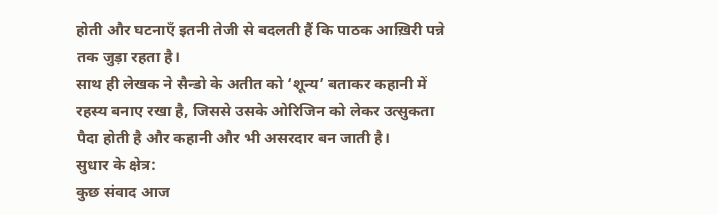होती और घटनाएँ इतनी तेजी से बदलती हैं कि पाठक आख़िरी पन्ने तक जुड़ा रहता है।
साथ ही लेखक ने सैन्डो के अतीत को ‘शून्य’ बताकर कहानी में रहस्य बनाए रखा है, जिससे उसके ओरिजिन को लेकर उत्सुकता पैदा होती है और कहानी और भी असरदार बन जाती है।
सुधार के क्षेत्र:
कुछ संवाद आज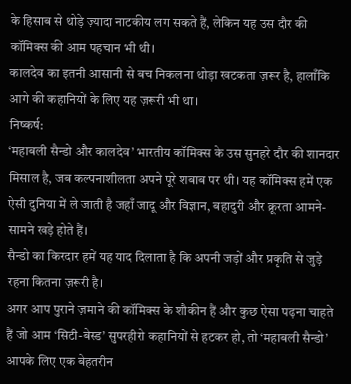के हिसाब से थोड़े ज़्यादा नाटकीय लग सकते हैं, लेकिन यह उस दौर की कॉमिक्स की आम पहचान भी थी।
कालदेव का इतनी आसानी से बच निकलना थोड़ा खटकता ज़रूर है, हालाँकि आगे की कहानियों के लिए यह ज़रूरी भी था।
निष्कर्ष:
‘महाबली सैन्डो और कालदेव’ भारतीय कॉमिक्स के उस सुनहरे दौर की शानदार मिसाल है, जब कल्पनाशीलता अपने पूरे शबाब पर थी। यह कॉमिक्स हमें एक ऐसी दुनिया में ले जाती है जहाँ जादू और विज्ञान, बहादुरी और क्रूरता आमने-सामने खड़े होते हैं।
सैन्डो का किरदार हमें यह याद दिलाता है कि अपनी जड़ों और प्रकृति से जुड़े रहना कितना ज़रूरी है।
अगर आप पुराने ज़माने की कॉमिक्स के शौकीन हैं और कुछ ऐसा पढ़ना चाहते हैं जो आम ‘सिटी-बेस्ड’ सुपरहीरो कहानियों से हटकर हो, तो ‘महाबली सैन्डो’ आपके लिए एक बेहतरीन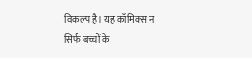विकल्प है। यह कॉमिक्स न सिर्फ बच्चों के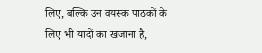लिए, बल्कि उन वयस्क पाठकों के लिए भी यादों का खजाना है,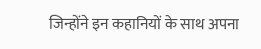जिन्होंने इन कहानियों के साथ अपना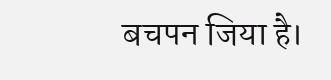बचपन जिया है।